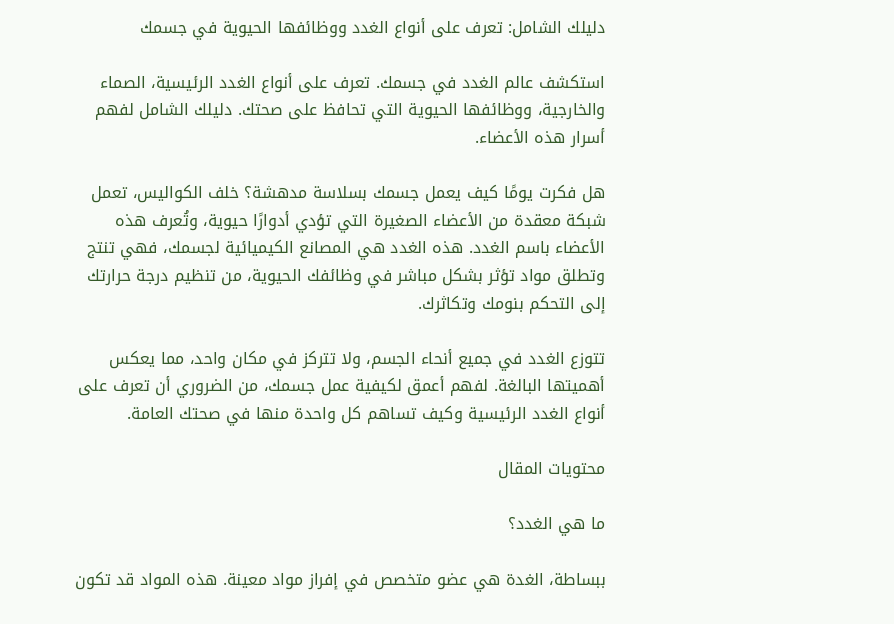دليلك الشامل: تعرف على أنواع الغدد ووظائفها الحيوية في جسمك

استكشف عالم الغدد في جسمك. تعرف على أنواع الغدد الرئيسية، الصماء والخارجية، ووظائفها الحيوية التي تحافظ على صحتك. دليلك الشامل لفهم أسرار هذه الأعضاء.

هل فكرت يومًا كيف يعمل جسمك بسلاسة مدهشة؟ خلف الكواليس، تعمل شبكة معقدة من الأعضاء الصغيرة التي تؤدي أدوارًا حيوية، وتُعرف هذه الأعضاء باسم الغدد. هذه الغدد هي المصانع الكيميائية لجسمك، فهي تنتج وتطلق مواد تؤثر بشكل مباشر في وظائفك الحيوية، من تنظيم درجة حرارتك إلى التحكم بنومك وتكاثرك.

تتوزع الغدد في جميع أنحاء الجسم، ولا تتركز في مكان واحد، مما يعكس أهميتها البالغة. لفهم أعمق لكيفية عمل جسمك، من الضروري أن تعرف على أنواع الغدد الرئيسية وكيف تساهم كل واحدة منها في صحتك العامة.

محتويات المقال

ما هي الغدد؟

ببساطة، الغدة هي عضو متخصص في إفراز مواد معينة. هذه المواد قد تكون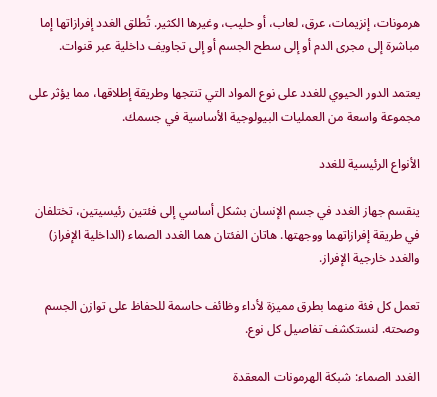هرمونات، إنزيمات، عرق، لعاب، أو حليب، وغيرها الكثير. تُطلق الغدد إفرازاتها إما مباشرة إلى مجرى الدم أو إلى سطح الجسم أو إلى تجاويف داخلية عبر قنوات.

يعتمد الدور الحيوي للغدد على نوع المواد التي تنتجها وطريقة إطلاقها، مما يؤثر على مجموعة واسعة من العمليات البيولوجية الأساسية في جسمك.

الأنواع الرئيسية للغدد

ينقسم جهاز الغدد في جسم الإنسان بشكل أساسي إلى فئتين رئيسيتين، تختلفان في طريقة إفرازاتهما ووجهتها. هاتان الفئتان هما الغدد الصماء (الداخلية الإفراز) والغدد خارجية الإفراز.

تعمل كل فئة منهما بطرق مميزة لأداء وظائف حاسمة للحفاظ على توازن الجسم وصحته. لنستكشف تفاصيل كل نوع.

الغدد الصماء: شبكة الهرمونات المعقدة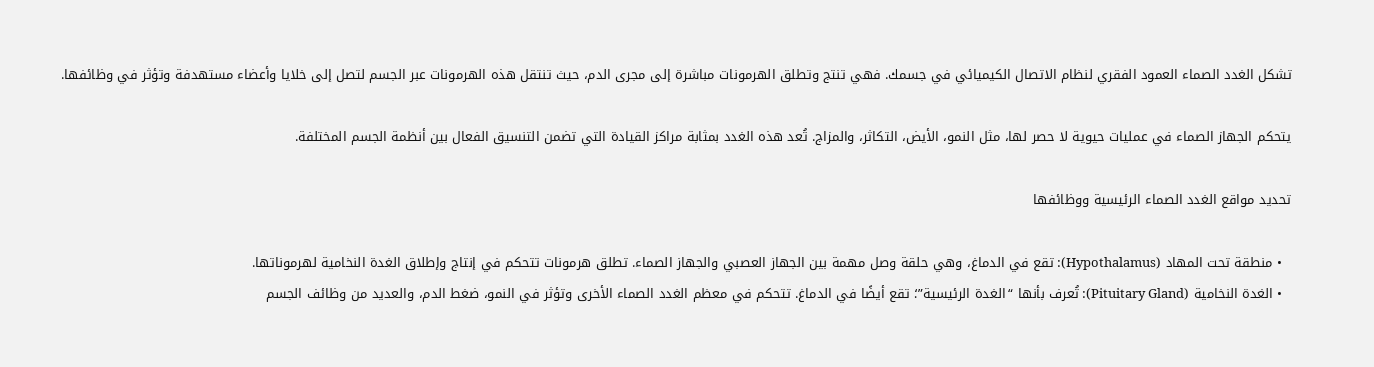تشكل الغدد الصماء العمود الفقري لنظام الاتصال الكيميائي في جسمك. فهي تنتج وتطلق الهرمونات مباشرة إلى مجرى الدم، حيث تنتقل هذه الهرمونات عبر الجسم لتصل إلى خلايا وأعضاء مستهدفة وتؤثر في وظائفها.

يتحكم الجهاز الصماء في عمليات حيوية لا حصر لها، مثل النمو، الأيض، التكاثر، والمزاج. تُعد هذه الغدد بمثابة مراكز القيادة التي تضمن التنسيق الفعال بين أنظمة الجسم المختلفة.

تحديد مواقع الغدد الصماء الرئيسية ووظائفها

  • منطقة تحت المهاد (Hypothalamus): تقع في الدماغ، وهي حلقة وصل مهمة بين الجهاز العصبي والجهاز الصماء. تطلق هرمونات تتحكم في إنتاج وإطلاق الغدة النخامية لهرموناتها.
  • الغدة النخامية (Pituitary Gland): تُعرف بأنها “الغدة الرئيسية”؛ تقع أيضًا في الدماغ. تتحكم في معظم الغدد الصماء الأخرى وتؤثر في النمو، ضغط الدم، والعديد من وظائف الجسم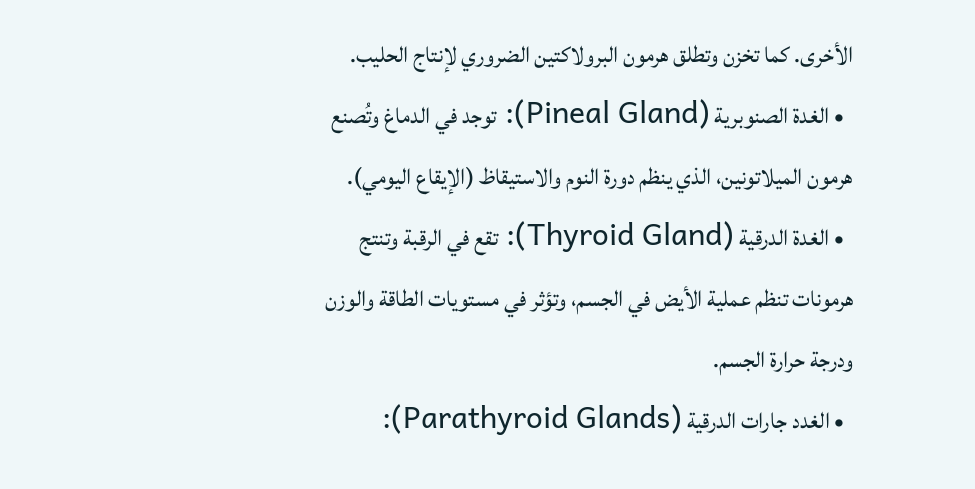الأخرى. كما تخزن وتطلق هرمون البرولاكتين الضروري لإنتاج الحليب.
  • الغدة الصنوبرية (Pineal Gland): توجد في الدماغ وتُصنع هرمون الميلاتونين، الذي ينظم دورة النوم والاستيقاظ (الإيقاع اليومي).
  • الغدة الدرقية (Thyroid Gland): تقع في الرقبة وتنتج هرمونات تنظم عملية الأيض في الجسم، وتؤثر في مستويات الطاقة والوزن ودرجة حرارة الجسم.
  • الغدد جارات الدرقية (Parathyroid Glands):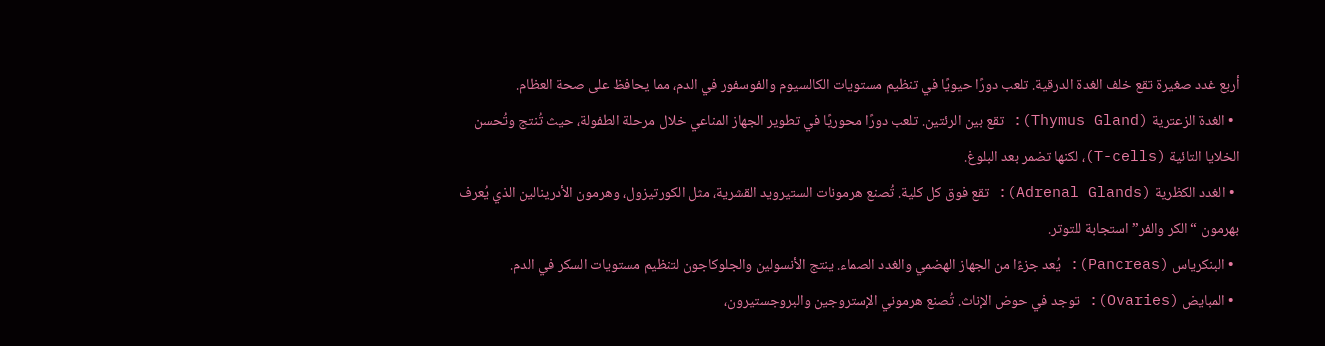أربع غدد صغيرة تقع خلف الغدة الدرقية. تلعب دورًا حيويًا في تنظيم مستويات الكالسيوم والفوسفور في الدم، مما يحافظ على صحة العظام.
  • الغدة الزعترية (Thymus Gland): تقع بين الرئتين. تلعب دورًا محوريًا في تطوير الجهاز المناعي خلال مرحلة الطفولة، حيث تُنتج وتُحسن الخلايا التائية (T-cells)، لكنها تضمر بعد البلوغ.
  • الغدد الكظرية (Adrenal Glands): تقع فوق كل كلية. تُصنع هرمونات الستيرويد القشرية، مثل الكورتيزول، وهرمون الأدرينالين الذي يُعرف بهرمون “الكر والفر” استجابة للتوتر.
  • البنكرياس (Pancreas): يُعد جزءًا من الجهاز الهضمي والغدد الصماء. ينتج الأنسولين والجلوكاجون لتنظيم مستويات السكر في الدم.
  • المبايض (Ovaries): توجد في حوض الإناث. تُصنع هرموني الإستروجين والبروجستيرون،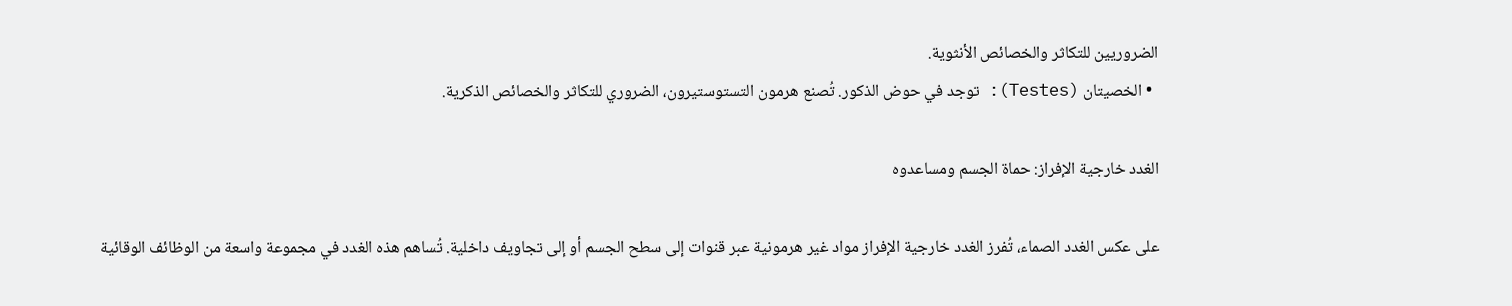الضروريين للتكاثر والخصائص الأنثوية.
  • الخصيتان (Testes): توجد في حوض الذكور. تُصنع هرمون التستوستيرون، الضروري للتكاثر والخصائص الذكرية.

الغدد خارجية الإفراز: حماة الجسم ومساعدوه

على عكس الغدد الصماء، تُفرز الغدد خارجية الإفراز مواد غير هرمونية عبر قنوات إلى سطح الجسم أو إلى تجاويف داخلية. تُساهم هذه الغدد في مجموعة واسعة من الوظائف الوقائية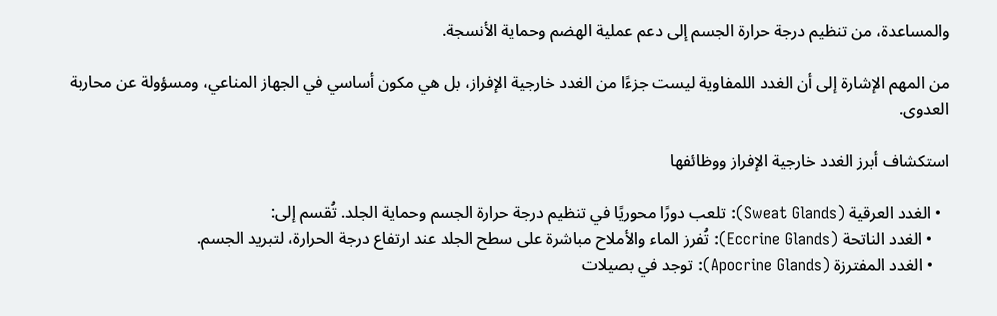والمساعدة، من تنظيم درجة حرارة الجسم إلى دعم عملية الهضم وحماية الأنسجة.

من المهم الإشارة إلى أن الغدد اللمفاوية ليست جزءًا من الغدد خارجية الإفراز، بل هي مكون أساسي في الجهاز المناعي، ومسؤولة عن محاربة العدوى.

استكشاف أبرز الغدد خارجية الإفراز ووظائفها

  • الغدد العرقية (Sweat Glands): تلعب دورًا محوريًا في تنظيم درجة حرارة الجسم وحماية الجلد. تُقسم إلى:
    • الغدد الناتحة (Eccrine Glands): تُفرز الماء والأملاح مباشرة على سطح الجلد عند ارتفاع درجة الحرارة، لتبريد الجسم.
    • الغدد المفترزة (Apocrine Glands): توجد في بصيلات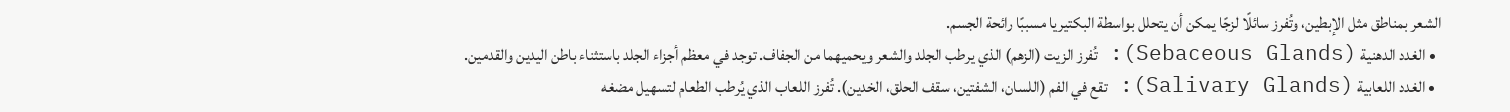الشعر بمناطق مثل الإبطين، وتُفرز سائلًا لزجًا يمكن أن يتحلل بواسطة البكتيريا مسببًا رائحة الجسم.
  • الغدد الدهنية (Sebaceous Glands): تُفرز الزيت (الزهم) الذي يرطب الجلد والشعر ويحميهما من الجفاف. توجد في معظم أجزاء الجلد باستثناء باطن اليدين والقدمين.
  • الغدد اللعابية (Salivary Glands): تقع في الفم (اللسان، الشفتين، سقف الحلق، الخدين). تُفرز اللعاب الذي يُرطب الطعام لتسهيل مضغه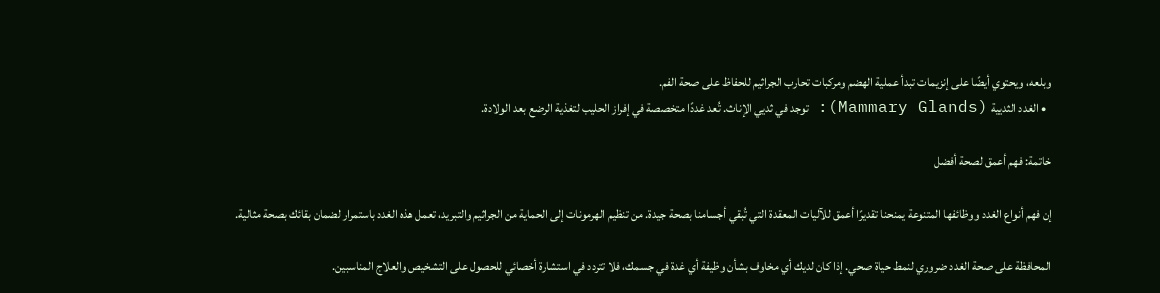وبلعه، ويحتوي أيضًا على إنزيمات تبدأ عملية الهضم ومركبات تحارب الجراثيم للحفاظ على صحة الفم.
  • الغدد الثديية (Mammary Glands): توجد في ثديي الإناث. تُعد غددًا متخصصة في إفراز الحليب لتغذية الرضع بعد الولادة.

خاتمة: فهم أعمق لصحة أفضل

إن فهم أنواع الغدد ووظائفها المتنوعة يمنحنا تقديرًا أعمق للآليات المعقدة التي تُبقي أجسامنا بصحة جيدة. من تنظيم الهرمونات إلى الحماية من الجراثيم والتبريد، تعمل هذه الغدد باستمرار لضمان بقائك بصحة مثالية.

المحافظة على صحة الغدد ضروري لنمط حياة صحي. إذا كان لديك أي مخاوف بشأن وظيفة أي غدة في جسمك، فلا تتردد في استشارة أخصائي للحصول على التشخيص والعلاج المناسبين.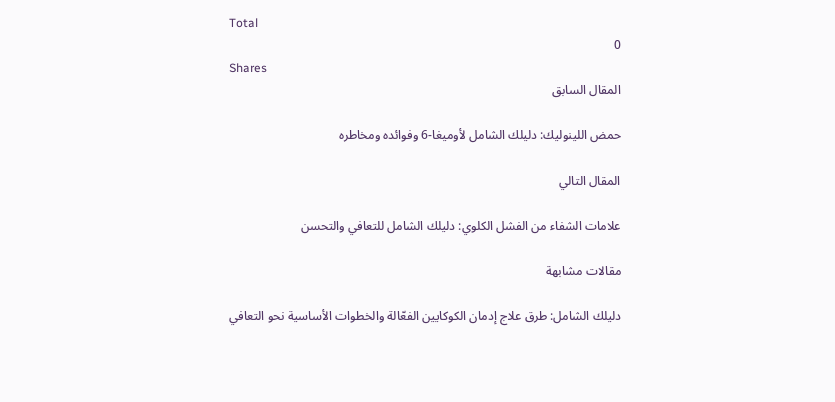Total
0
Shares
المقال السابق

حمض اللينوليك: دليلك الشامل لأوميغا-6 وفوائده ومخاطره

المقال التالي

علامات الشفاء من الفشل الكلوي: دليلك الشامل للتعافي والتحسن

مقالات مشابهة

دليلك الشامل: طرق علاج إدمان الكوكايين الفعّالة والخطوات الأساسية نحو التعافي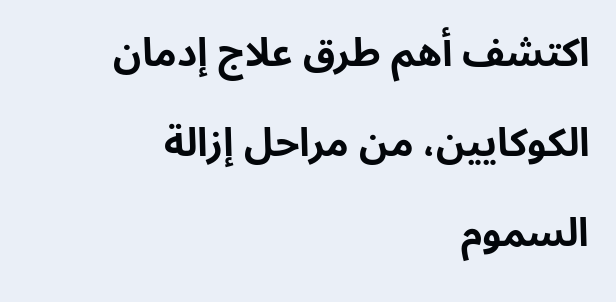اكتشف أهم طرق علاج إدمان الكوكايين، من مراحل إزالة السموم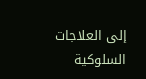إلى العلاجات السلوكية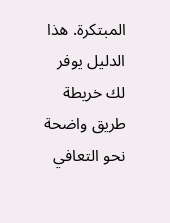المبتكرة. هذا الدليل يوفر لك خريطة طريق واضحة نحو التعافي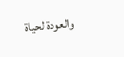والعودة لحياة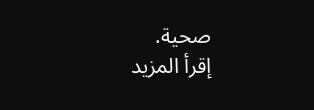صحية.
إقرأ المزيد